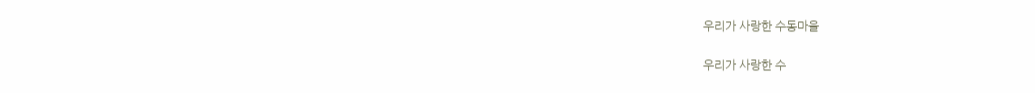우리가 사랑한 수동마을

우리가 사랑한 수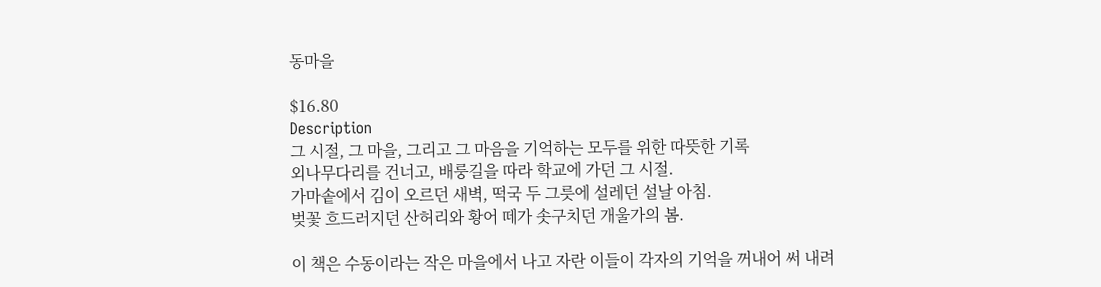동마을

$16.80
Description
그 시절, 그 마을, 그리고 그 마음을 기억하는 모두를 위한 따뜻한 기록
외나무다리를 건너고, 배룽길을 따라 학교에 가던 그 시절.
가마솥에서 김이 오르던 새벽, 떡국 두 그릇에 설레던 설날 아침.
벚꽃 흐드러지던 산허리와 황어 떼가 솟구치던 개울가의 봄.

이 책은 수동이라는 작은 마을에서 나고 자란 이들이 각자의 기억을 꺼내어 써 내려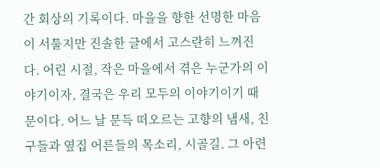간 회상의 기록이다. 마을을 향한 선명한 마음이 서툴지만 진솔한 글에서 고스란히 느껴진다. 어린 시절, 작은 마을에서 겪은 누군가의 이야기이자, 결국은 우리 모두의 이야기이기 때문이다. 어느 날 문득 떠오르는 고향의 냄새, 친구들과 옆집 어른들의 목소리, 시골길. 그 아련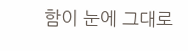함이 눈에 그대로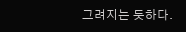그려지는 듯하다.